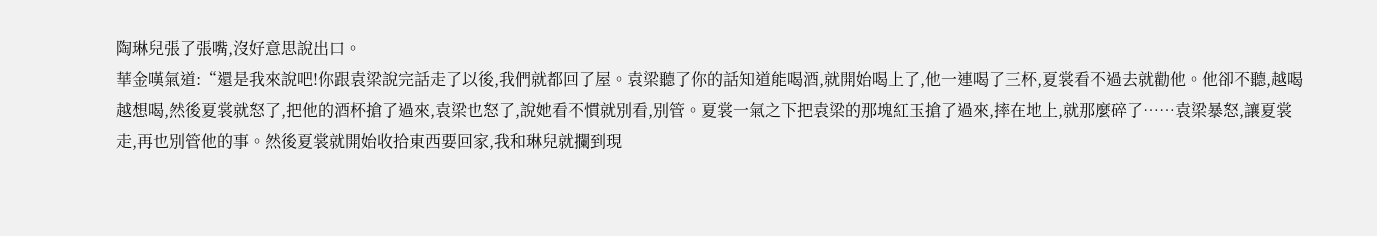陶琳兒張了張嘴,沒好意思說出口。
華金嘆氣道:“還是我來說吧!你跟袁梁說完話走了以後,我們就都回了屋。袁梁聽了你的話知道能喝酒,就開始喝上了,他一連喝了三杯,夏裳看不過去就勸他。他卻不聽,越喝越想喝,然後夏裳就怒了,把他的酒杯搶了過來,袁梁也怒了,說她看不慣就別看,別管。夏裳一氣之下把袁梁的那塊紅玉搶了過來,摔在地上,就那麼碎了……袁梁暴怒,讓夏裳走,再也別管他的事。然後夏裳就開始收拾東西要回家,我和琳兒就攔到現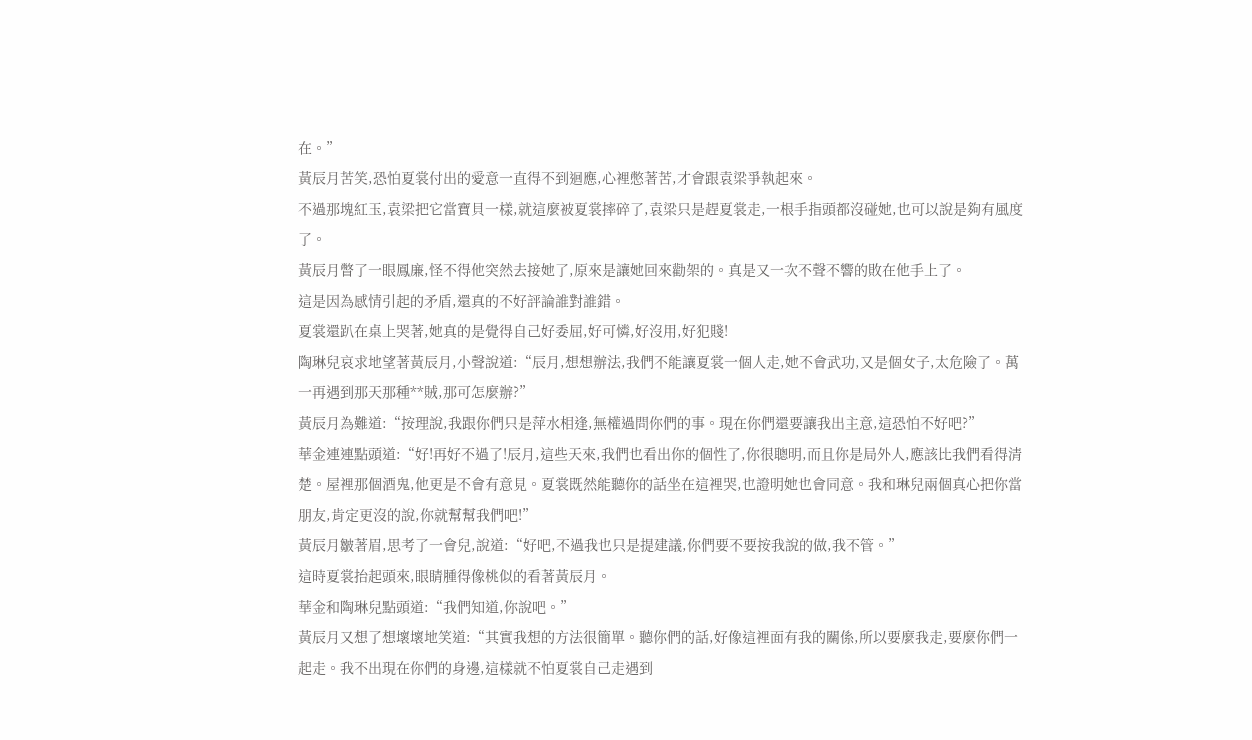在。”
黃辰月苦笑,恐怕夏裳付出的愛意一直得不到迴應,心裡憋著苦,才會跟袁梁爭執起來。
不過那塊紅玉,袁梁把它當寶貝一樣,就這麼被夏裳摔碎了,袁梁只是趕夏裳走,一根手指頭都沒碰她,也可以說是夠有風度了。
黃辰月瞥了一眼鳳廉,怪不得他突然去接她了,原來是讓她回來勸架的。真是又一次不聲不響的敗在他手上了。
這是因為感情引起的矛盾,還真的不好評論誰對誰錯。
夏裳還趴在桌上哭著,她真的是覺得自己好委屈,好可憐,好沒用,好犯賤!
陶琳兒哀求地望著黃辰月,小聲說道:“辰月,想想辦法,我們不能讓夏裳一個人走,她不會武功,又是個女子,太危險了。萬一再遇到那天那種**賊,那可怎麼辦?”
黃辰月為難道:“按理說,我跟你們只是萍水相逢,無權過問你們的事。現在你們還要讓我出主意,這恐怕不好吧?”
華金連連點頭道:“好!再好不過了!辰月,這些天來,我們也看出你的個性了,你很聰明,而且你是局外人,應該比我們看得清楚。屋裡那個酒鬼,他更是不會有意見。夏裳既然能聽你的話坐在這裡哭,也證明她也會同意。我和琳兒兩個真心把你當朋友,肯定更沒的說,你就幫幫我們吧!”
黃辰月皺著眉,思考了一會兒,說道:“好吧,不過我也只是提建議,你們要不要按我說的做,我不管。”
這時夏裳抬起頭來,眼睛腫得像桃似的看著黃辰月。
華金和陶琳兒點頭道:“我們知道,你說吧。”
黃辰月又想了想壞壞地笑道:“其實我想的方法很簡單。聽你們的話,好像這裡面有我的關係,所以要麼我走,要麼你們一起走。我不出現在你們的身邊,這樣就不怕夏裳自己走遇到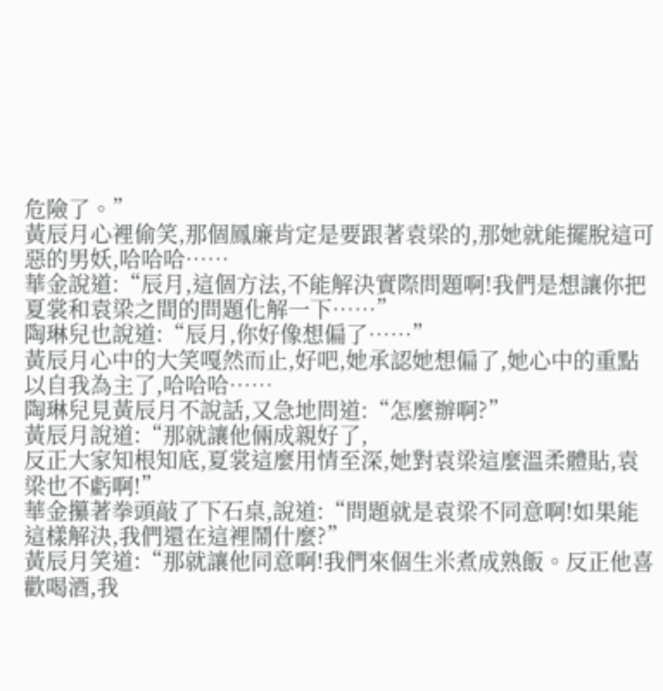危險了。”
黃辰月心裡偷笑,那個鳳廉肯定是要跟著袁梁的,那她就能擺脫這可惡的男妖,哈哈哈……
華金說道:“辰月,這個方法,不能解決實際問題啊!我們是想讓你把夏裳和袁梁之間的問題化解一下……”
陶琳兒也說道:“辰月,你好像想偏了……”
黃辰月心中的大笑嘎然而止,好吧,她承認她想偏了,她心中的重點以自我為主了,哈哈哈……
陶琳兒見黃辰月不說話,又急地問道:“怎麼辦啊?”
黃辰月說道:“那就讓他倆成親好了,
反正大家知根知底,夏裳這麼用情至深,她對袁梁這麼溫柔體貼,袁梁也不虧啊!”
華金攥著拳頭敲了下石桌,說道:“問題就是袁梁不同意啊!如果能這樣解決,我們還在這裡鬧什麼?”
黃辰月笑道:“那就讓他同意啊!我們來個生米煮成熟飯。反正他喜歡喝酒,我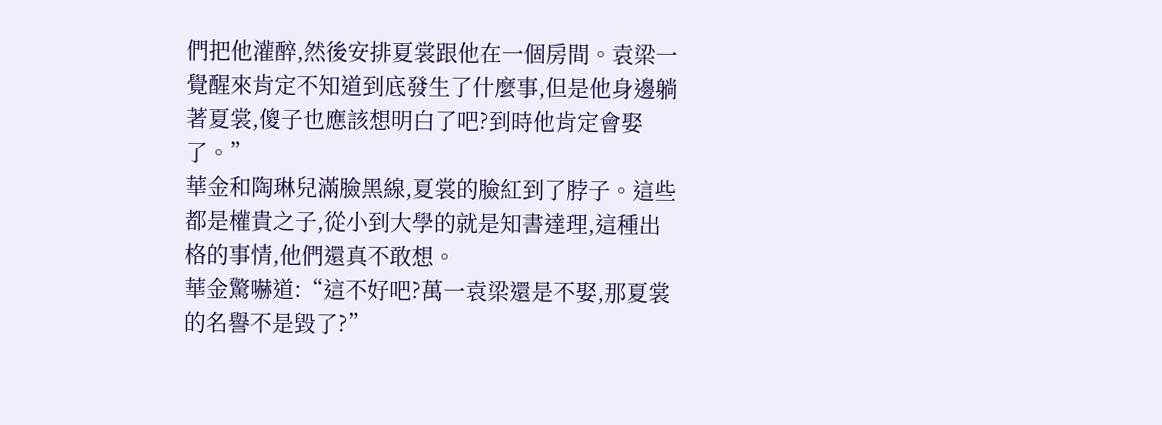們把他灌醉,然後安排夏裳跟他在一個房間。袁梁一覺醒來肯定不知道到底發生了什麼事,但是他身邊躺著夏裳,傻子也應該想明白了吧?到時他肯定會娶了。”
華金和陶琳兒滿臉黑線,夏裳的臉紅到了脖子。這些都是權貴之子,從小到大學的就是知書達理,這種出格的事情,他們還真不敢想。
華金驚嚇道:“這不好吧?萬一袁梁還是不娶,那夏裳的名譽不是毀了?”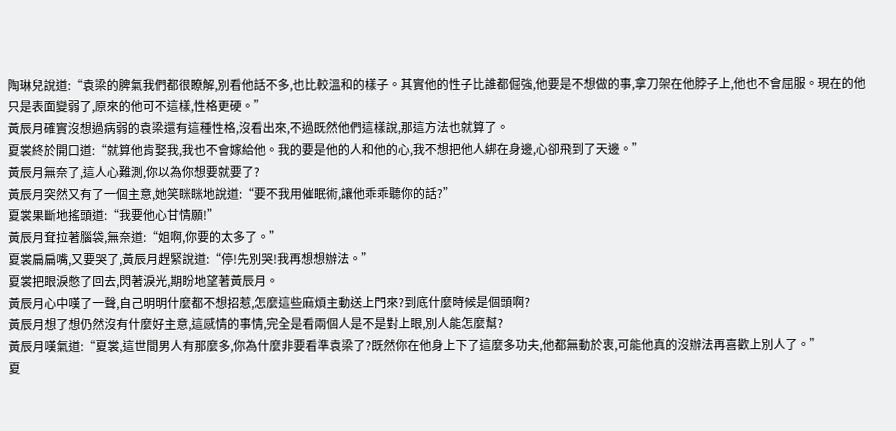陶琳兒說道:“袁梁的脾氣我們都很瞭解,別看他話不多,也比較溫和的樣子。其實他的性子比誰都倔強,他要是不想做的事,拿刀架在他脖子上,他也不會屈服。現在的他只是表面變弱了,原來的他可不這樣,性格更硬。”
黃辰月確實沒想過病弱的袁梁還有這種性格,沒看出來,不過既然他們這樣說,那這方法也就算了。
夏裳終於開口道:“就算他肯娶我,我也不會嫁給他。我的要是他的人和他的心,我不想把他人綁在身邊,心卻飛到了天邊。”
黃辰月無奈了,這人心難測,你以為你想要就要了?
黃辰月突然又有了一個主意,她笑眯眯地說道:“要不我用催眠術,讓他乖乖聽你的話?”
夏裳果斷地搖頭道:“我要他心甘情願!”
黃辰月耷拉著腦袋,無奈道:“姐啊,你要的太多了。”
夏裳扁扁嘴,又要哭了,黃辰月趕緊說道:“停!先別哭!我再想想辦法。”
夏裳把眼淚憋了回去,閃著淚光,期盼地望著黃辰月。
黃辰月心中嘆了一聲,自己明明什麼都不想招惹,怎麼這些麻煩主動送上門來?到底什麼時候是個頭啊?
黃辰月想了想仍然沒有什麼好主意,這感情的事情,完全是看兩個人是不是對上眼,別人能怎麼幫?
黃辰月嘆氣道:“夏裳,這世間男人有那麼多,你為什麼非要看準袁梁了?既然你在他身上下了這麼多功夫,他都無動於衷,可能他真的沒辦法再喜歡上別人了。”
夏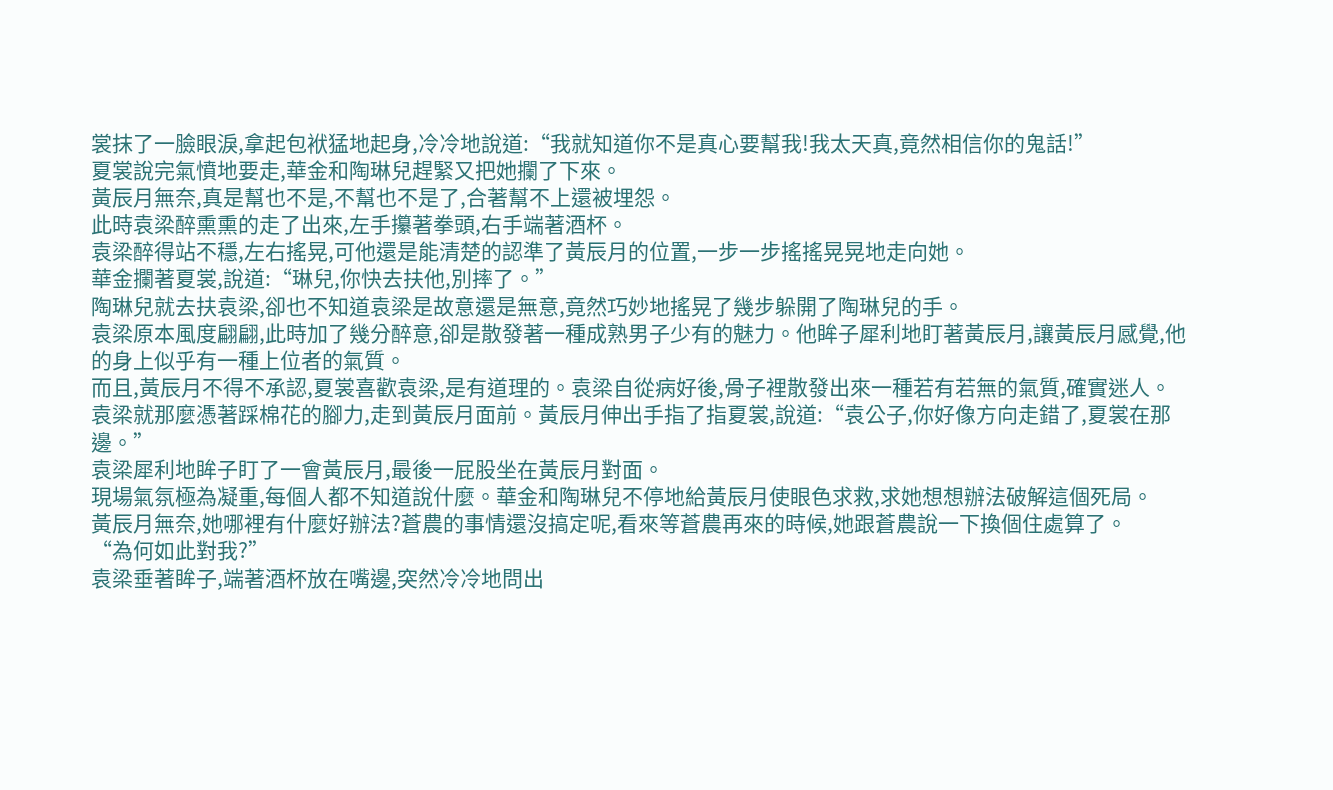裳抹了一臉眼淚,拿起包袱猛地起身,冷冷地說道:“我就知道你不是真心要幫我!我太天真,竟然相信你的鬼話!”
夏裳說完氣憤地要走,華金和陶琳兒趕緊又把她攔了下來。
黃辰月無奈,真是幫也不是,不幫也不是了,合著幫不上還被埋怨。
此時袁梁醉熏熏的走了出來,左手攥著拳頭,右手端著酒杯。
袁梁醉得站不穩,左右搖晃,可他還是能清楚的認準了黃辰月的位置,一步一步搖搖晃晃地走向她。
華金攔著夏裳,說道:“琳兒,你快去扶他,別摔了。”
陶琳兒就去扶袁梁,卻也不知道袁梁是故意還是無意,竟然巧妙地搖晃了幾步躲開了陶琳兒的手。
袁梁原本風度翩翩,此時加了幾分醉意,卻是散發著一種成熟男子少有的魅力。他眸子犀利地盯著黃辰月,讓黃辰月感覺,他的身上似乎有一種上位者的氣質。
而且,黃辰月不得不承認,夏裳喜歡袁梁,是有道理的。袁梁自從病好後,骨子裡散發出來一種若有若無的氣質,確實迷人。
袁梁就那麼憑著踩棉花的腳力,走到黃辰月面前。黃辰月伸出手指了指夏裳,說道:“袁公子,你好像方向走錯了,夏裳在那邊。”
袁梁犀利地眸子盯了一會黃辰月,最後一屁股坐在黃辰月對面。
現場氣氛極為凝重,每個人都不知道說什麼。華金和陶琳兒不停地給黃辰月使眼色求救,求她想想辦法破解這個死局。
黃辰月無奈,她哪裡有什麼好辦法?蒼農的事情還沒搞定呢,看來等蒼農再來的時候,她跟蒼農說一下換個住處算了。
“為何如此對我?”
袁梁垂著眸子,端著酒杯放在嘴邊,突然冷冷地問出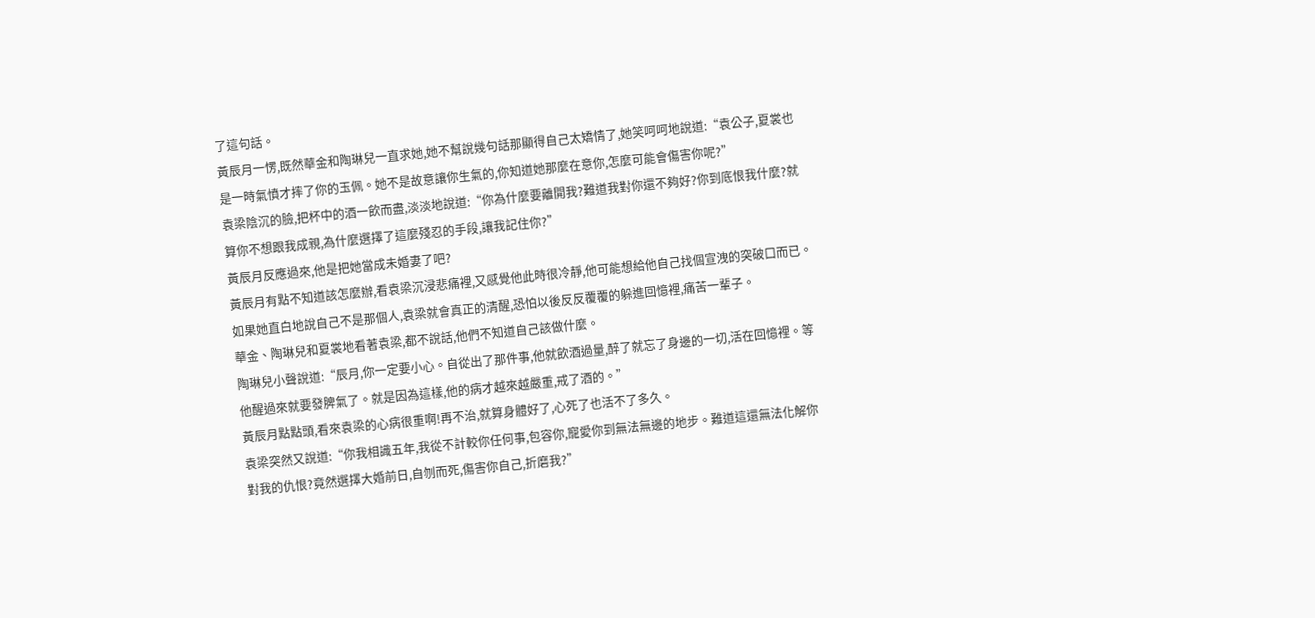了這句話。
黃辰月一愣,既然華金和陶琳兒一直求她,她不幫說幾句話那顯得自己太矯情了,她笑呵呵地說道:“袁公子,夏裳也是一時氣憤才摔了你的玉佩。她不是故意讓你生氣的,你知道她那麼在意你,怎麼可能會傷害你呢?”
袁梁陰沉的臉,把杯中的酒一飲而盡,淡淡地說道:“你為什麼要離開我?難道我對你還不夠好?你到底恨我什麼?就算你不想跟我成親,為什麼選擇了這麼殘忍的手段,讓我記住你?”
黃辰月反應過來,他是把她當成未婚妻了吧?
黃辰月有點不知道該怎麼辦,看袁梁沉浸悲痛裡,又感覺他此時很冷靜,他可能想給他自己找個宣洩的突破口而已。
如果她直白地說自己不是那個人,袁梁就會真正的清醒,恐怕以後反反覆覆的躲進回憶裡,痛苦一輩子。
華金、陶琳兒和夏裳地看著袁梁,都不說話,他們不知道自己該做什麼。
陶琳兒小聲說道:“辰月,你一定要小心。自從出了那件事,他就飲酒過量,醉了就忘了身邊的一切,活在回憶裡。等他醒過來就要發脾氣了。就是因為這樣,他的病才越來越嚴重,戒了酒的。”
黃辰月點點頭,看來袁梁的心病很重啊!再不治,就算身體好了,心死了也活不了多久。
袁梁突然又說道:“你我相識五年,我從不計較你任何事,包容你,寵愛你到無法無邊的地步。難道這還無法化解你對我的仇恨?竟然選擇大婚前日,自刎而死,傷害你自己,折磨我?”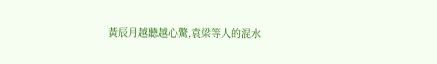黃辰月越聽越心驚,袁梁等人的混水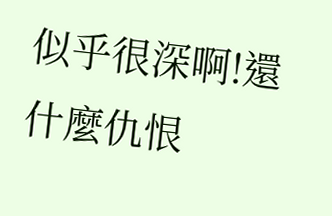似乎很深啊!還什麼仇恨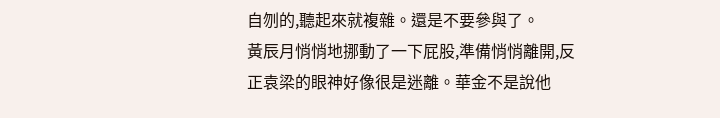自刎的,聽起來就複雜。還是不要參與了。
黃辰月悄悄地挪動了一下屁股,準備悄悄離開,反正袁梁的眼神好像很是迷離。華金不是說他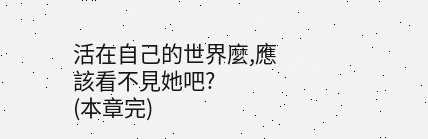活在自己的世界麼,應該看不見她吧?
(本章完)